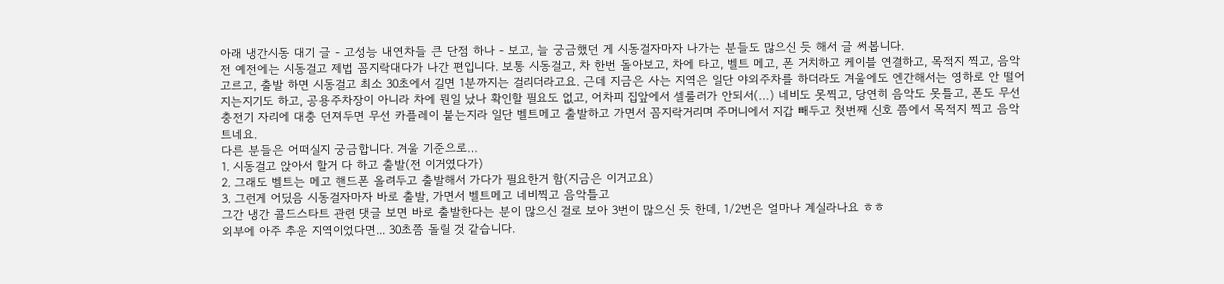아래 냉간시동 대기 글 - 고성능 내연차들 큰 단점 하나 - 보고, 늘 궁금했던 게 시동걸자마자 나가는 분들도 많으신 듯 해서 글 써봅니다.
전 예전에는 시동걸고 제법 꼼지락대다가 나간 편입니다. 보통 시동걸고, 차 한번 돌아보고, 차에 타고, 벨트 메고, 폰 거치하고 케이블 연결하고, 목적지 찍고, 음악 고르고, 출발 하면 시동걸고 최소 30초에서 길면 1분까지는 걸리더라고요. 근데 지금은 사는 지역은 일단 야외주차를 하더라도 겨울에도 엔간해서는 영하로 안 떨어지는지기도 하고, 공용주차장이 아니라 차에 뭔일 났나 확인할 필요도 없고, 어차피 집앞에서 셀룰러가 안되서(…) 네비도 못찍고, 당연히 음악도 못틀고, 폰도 무선충전기 자리에 대충 던져두면 무선 카플레이 붙는지라 일단 벨트메고 출발하고 가면서 꼼지락거리며 주머니에서 지갑 빼두고 첫번째 신호 쯤에서 목적지 찍고 음악 트네요.
다른 분들은 어떠실지 궁금합니다. 겨울 기준으로…
1. 시동걸고 앉아서 할거 다 하고 출발(전 이거였다가)
2. 그래도 벨트는 메고 핸드폰 올려두고 출발해서 가다가 필요한거 함(지금은 이거고요)
3. 그런게 어딨음 시동걸자마자 바로 출발, 가면서 벨트메고 네비찍고 음악틀고
그간 냉간 콜드스타트 관련 댓글 보면 바로 출발한다는 분이 많으신 걸로 보아 3번이 많으신 듯 한데, 1/2번은 얼마나 계실라나요 ㅎㅎ
외부에 아주 추운 지역이었다면... 30초쯤 돌릴 것 같습니다.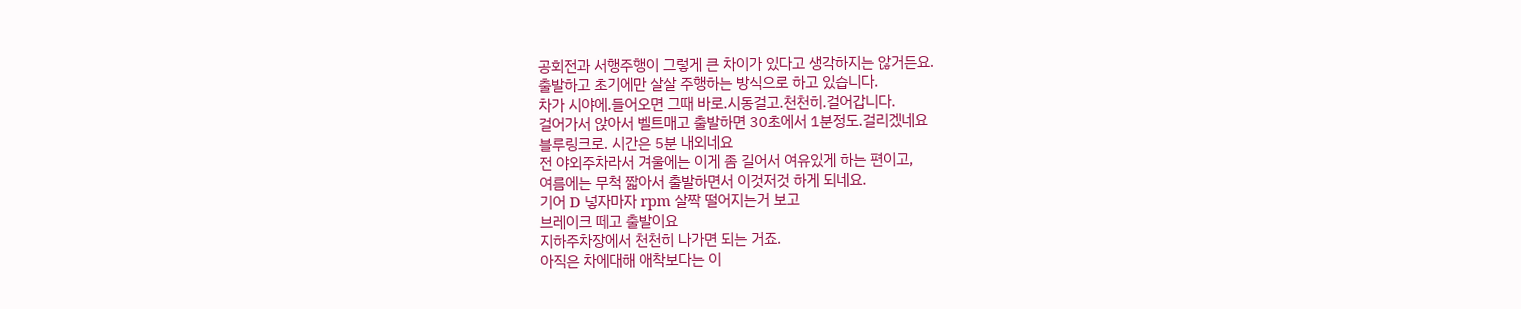공회전과 서행주행이 그렇게 큰 차이가 있다고 생각하지는 않거든요.
출발하고 초기에만 살살 주행하는 방식으로 하고 있습니다.
차가 시야에.들어오면 그때 바로.시동걸고.천천히.걸어갑니다.
걸어가서 앉아서 벨트매고 출발하면 30초에서 1분정도.걸리겠네요
블루링크로. 시간은 5분 내외네요
전 야외주차라서 겨울에는 이게 좀 길어서 여유있게 하는 편이고,
여름에는 무척 짧아서 출발하면서 이것저것 하게 되네요.
기어 D 넣자마자 rpm 살짝 떨어지는거 보고
브레이크 떼고 출발이요
지하주차장에서 천천히 나가면 되는 거죠.
아직은 차에대해 애착보다는 이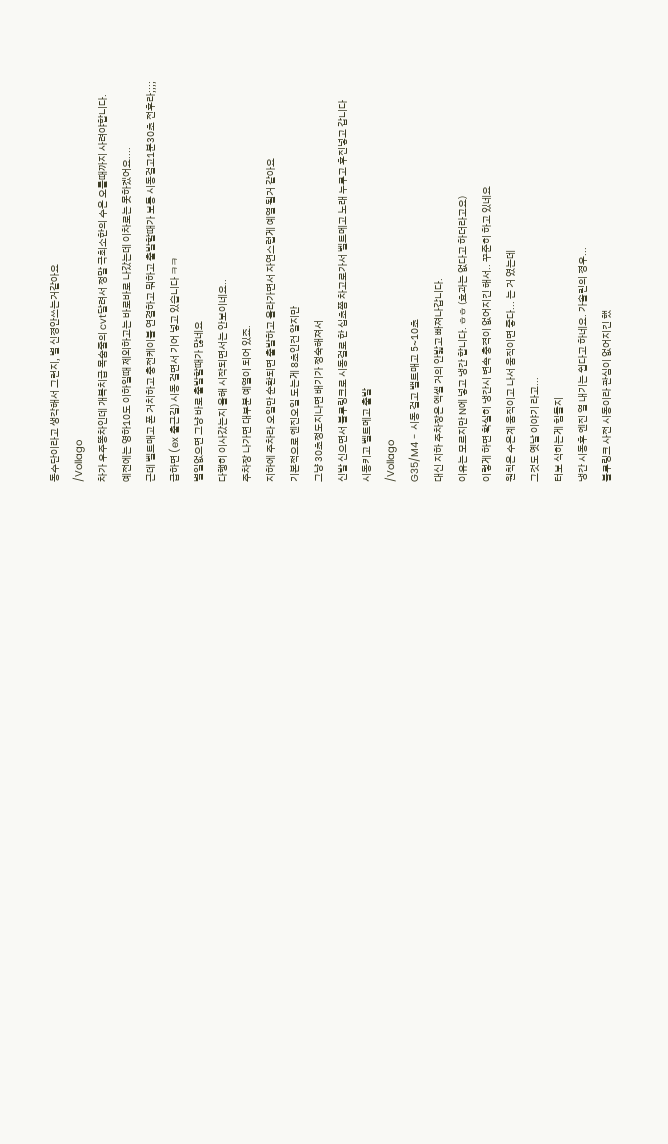동수단이라고 생각해서 그런지, 별 신경안쓰는거같아요
/Vollago
차가 우주똥차인데 개복치급 목숨줄의 cvt달려서 정말 극최소한의 수온 오를때까지 사려야합니다.
예전에는 영하10도 이하일때 제외하고는 바로바로 나갔는데 이차로는 못하겠어요....
근데 벨트매고 폰 거치하고 충전케이블 연결하고 뭐하고 출발할때가 보통 시동걸고1분30초 전후라;;;;
급하면 (ex 출근길) 시동 걸면서 기어 넣고 있습니다 ㅋㅋ
별일없으면 그냥 바로 출발할때가 많네요
다행히 이사갔는지 올해 시작되면서는 안보이네요..
주차장 나가면 대부분 예열이 되어 있죠.
지하에 주차라 오일만 순환되면 출발하고 올라가면서 자연스럽게 예열 될거 같아요
기본적으로 엔진오일 도는게 8초인건 알지만
그냥 30초정도지나면 배기가 정숙해져서
신발 신으면서 블루링크로 시동걸로 한 십초쯤 차고로가서 벨트메고 노래 누루고 후진넣고 갑니다
시동키고 벨트메고 출발
/Vollago
G35/M4 - 시동 걸고 밸트매고 5~10초
대신 지하 주차장은 엑셀 거의 안밟고 빠져나갑니다.
이유는 모르지만 N에 넣고 냉간 합니다. ㅎㅎ (효과는 없다고 하더라고요)
이렇게 하면 확실히 냉간시 변속 충격이 없어지긴 해서.. 꾸준히 하고 있네요
원칙은 수온계 움직이고 나서 움직이면 좋다... 는 거 였는데
그것도 옛날 이야기 라고...
터보 식히는게 힘들지
냉간 시동후 엔진 열 내기는 쉽다고 하네요. 가솔린의 경우...
블루링크 사전 시동이라 관심이 없어지긴 했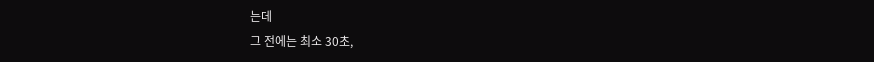는데
그 전에는 최소 30초,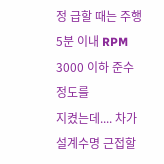정 급할 때는 주행 5분 이내 RPM 3000 이하 준수 정도를
지켰는데.... 차가 설계수명 근접할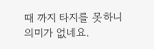때 까지 타지를 못하니
의미가 없네요.